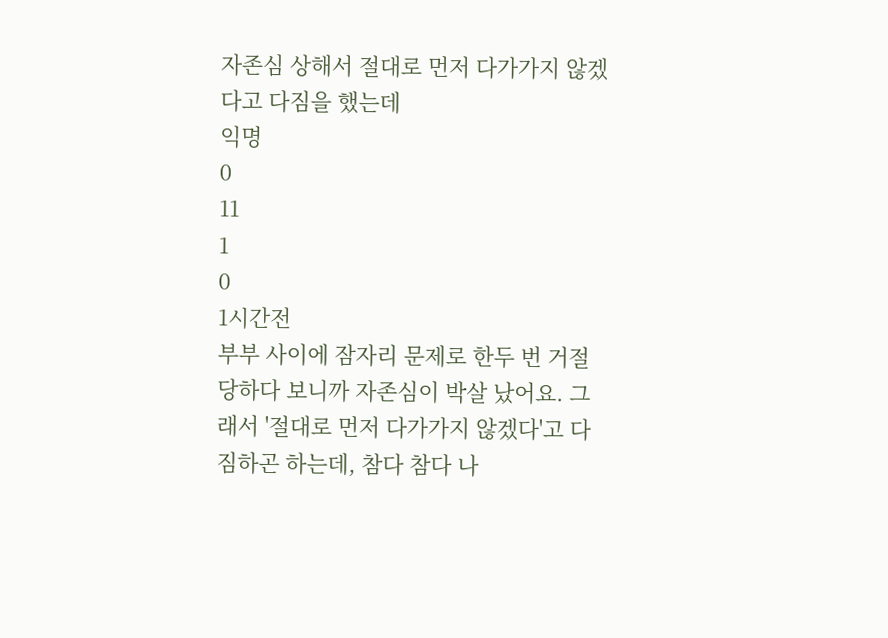자존심 상해서 절대로 먼저 다가가지 않겠다고 다짐을 했는데
익명
0
11
1
0
1시간전
부부 사이에 잠자리 문제로 한두 번 거절당하다 보니까 자존심이 박살 났어요. 그래서 '절대로 먼저 다가가지 않겠다'고 다짐하곤 하는데, 참다 참다 나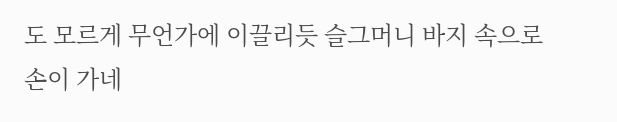도 모르게 무언가에 이끌리듯 슬그머니 바지 속으로 손이 가네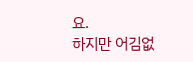요.
하지만 어김없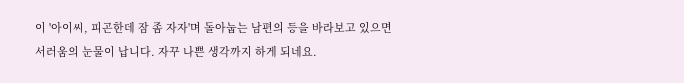이 '아이씨, 피곤한데 잠 좀 자자'며 돌아눕는 남편의 등을 바라보고 있으면 서러움의 눈물이 납니다. 자꾸 나쁜 생각까지 하게 되네요.